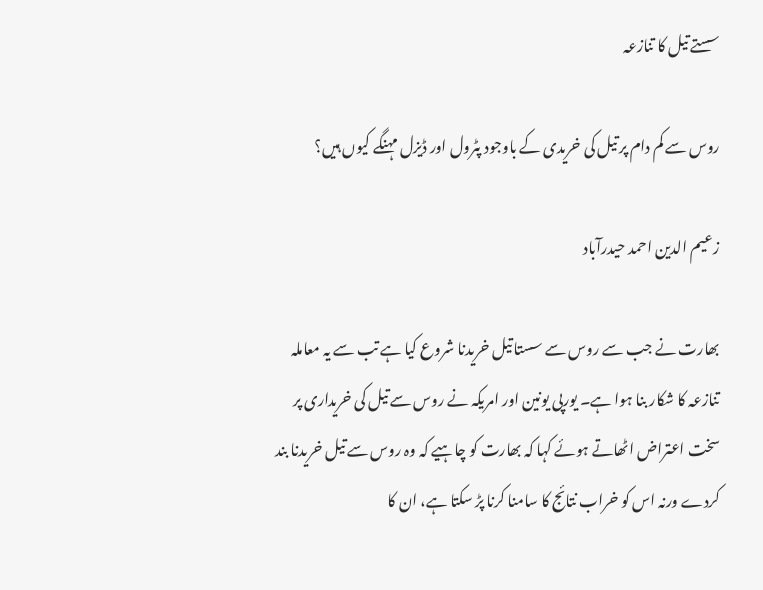سستے تیل کا تنازعہ

روس سے کم دام پر تیل کی خریدی کے باوجود پٹرول اور ڈیزل مہنگے کیوں ہیں؟

زعیم الدین احمد حیدرآباد

بھارت نے جب سے روس سے سستا تیل خریدنا شروع کیا ہے تب سے یہ معاملہ تنازعہ کا شکار بنا ہوا ہے۔ یورپی یونین اور امریکہ نے روس سے تیل کی خریداری پر سخت اعتراض اٹھاتے ہوئے کہا کہ بھارت کو چاہیے کہ وہ روس سے تیل خریدنا بند کردے ورنہ اس کو خراب نتائج کا سامنا کرنا پڑ سکتا ہے، ان کا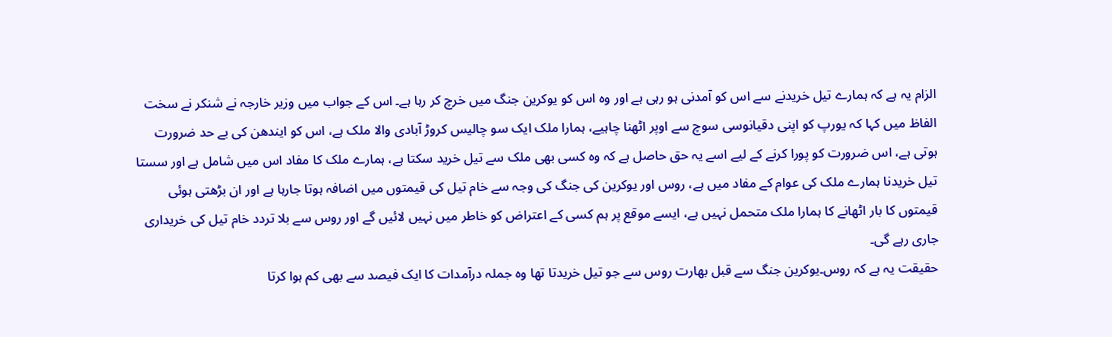الزام یہ ہے کہ ہمارے تیل خریدنے سے اس کو آمدنی ہو رہی ہے اور وہ اس کو یوکرین جنگ میں خرچ کر رہا ہے۔ اس کے جواب میں وزیر خارجہ نے شنکر نے سخت الفاظ میں کہا کہ یورپ کو اپنی دقیانوسی سوچ سے اوپر اٹھنا چاہیے، ہمارا ملک ایک سو چالیس کروڑ آبادی والا ملک ہے، اس کو ایندھن کی بے حد ضرورت ہوتی ہے، اس ضرورت کو پورا کرنے کے لیے اسے یہ حق حاصل ہے کہ وہ کسی بھی ملک سے تیل خرید سکتا ہے، ہمارے ملک کا مفاد اس میں شامل ہے اور سستا تیل خریدنا ہمارے ملک کی عوام کے مفاد میں ہے، روس اور یوکرین کی جنگ کی وجہ سے خام تیل کی قیمتوں میں اضافہ ہوتا جارہا ہے اور ان بڑھتی ہوئی قیمتوں کا بار اٹھانے کا ہمارا ملک متحمل نہیں ہے، ایسے موقع پر ہم کسی کے اعتراض کو خاطر میں نہیں لائیں گے اور روس سے بلا تردد خام تیل کی خریداری جاری رہے گی۔
حقیقت یہ ہے کہ روس۔یوکرین جنگ سے قبل بھارت روس سے جو تیل خریدتا تھا وہ جملہ درآمدات کا ایک فیصد سے بھی کم ہوا کرتا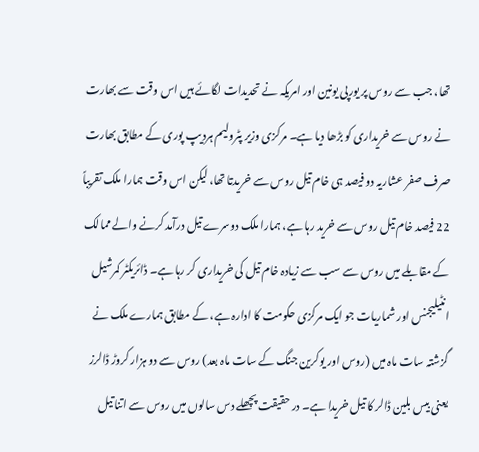تھا، جب سے روس پر یورپی یونین اور امریکہ نے تحدیدات لگائے ہیں اس وقت سے بھارت نے روس سے خریداری کو بڑھا دیا ہے۔ مرکزی وزیر پٹرولیم ہردیپ پوری کے مطابق بھارت صرف صفر عشاریہ دو فیصد ہی خام تیل روس سے خریدتا تھا، لیکن اس وقت ہمارا ملک تقریباً 22 فیصد خام تیل روس سے خرید رہا ہے، ہمارا ملک دوسرے تیل درآمد کرنے والے ممالک کے مقابلے میں روس سے سب سے زیادہ خام تیل کی خریداری کر رہا ہے۔ ڈائریکٹر کمرشیل انٹیلیجنس اور شماریات جو ایک مرکزی حکومت کا ادارہ ہے، کے مطابق ہمارے ملک نے گزشتہ سات ماہ میں (روس اور یوکرین جنگ کے سات ماہ بعد) روس سے دو ہزار کروڑ ڈالرز یعنی بیس بلین ڈالر کا تیل خریدا ہے۔ در حقیقت پچھلے دس سالوں میں روس سے اتنا تیل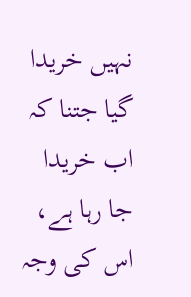نہیں خریدا گیا جتنا کہ اب خریدا جا رہا ہے، اس کی وجہ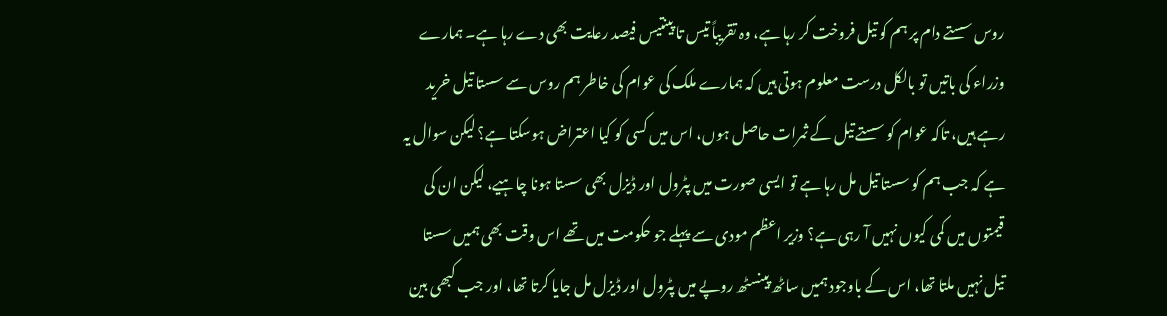روس سستے دام پر ہم کو تیل فروخت کر رہا ہے، وہ تقریباً تیس تا پینتیس فیصد رعایت بھی دے رہا ہے۔ ہمارے وزراء کی باتیں تو بالکل درست معلوم ہوتی ہیں کہ ہمارے ملک کی عوام کی خاطر ہم روس سے سستا تیل خرید رہے ہیں، تاکہ عوام کو سستے تیل کے ثمرات حاصل ہوں، اس میں کسی کو کیا اعتراض ہوسکتا ہے؟ لیکن سوال یہ ہے کہ جب ہم کو سستا تیل مل رہا ہے تو ایسی صورت میں پٹرول اور ڈیزل بھی سستا ہونا چاہیے، لیکن ان کی قیمتوں میں کمی کیوں نہیں آ رہی ہے؟ وزیر اعظم مودی سے پہلے جو حکومت میں تھے اس وقت بھی ہمیں سستا تیل نہیں ملتا تھا، اس کے باوجود ہمیں ساٹھ پینسٹھ روپے میں پٹرول اور ڈیزل مل جایا کرتا تھا، اور جب کبھی بین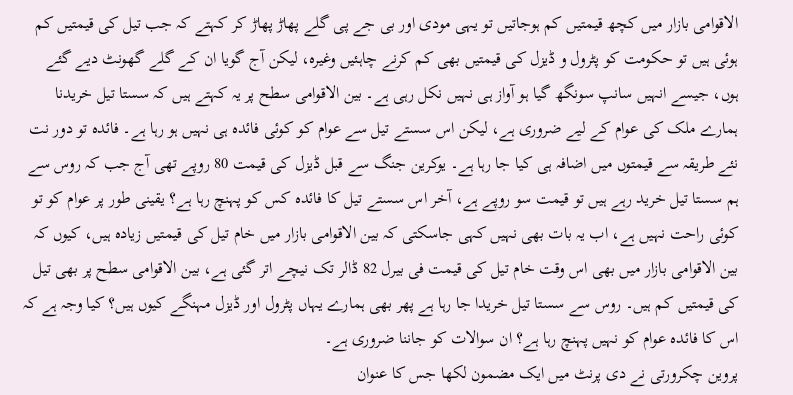الاقوامی بازار میں کچھ قیمتیں کم ہوجاتیں تو یہی مودی اور بی جے پی گلے پھاڑ پھاڑ کر کہتے کہ جب تیل کی قیمتیں کم ہوئی ہیں تو حکومت کو پٹرول و ڈیزل کی قیمتیں بھی کم کرنے چاہئیں وغیرہ، لیکن آج گویا ان کے گلے گھونٹ دیے گئے ہوں، جیسے انہیں سانپ سونگھ گیا ہو آواز ہی نہیں نکل رہی ہے۔ بین الاقوامی سطح پر یہ کہتے ہیں کہ سستا تیل خریدنا ہمارے ملک کی عوام کے لیے ضروری ہے، لیکن اس سستے تیل سے عوام کو کوئی فائدہ ہی نہیں ہو رہا ہے۔ فائدہ تو دور نت نئے طریقہ سے قیمتوں میں اضافہ ہی کیا جا رہا ہے۔ یوکرین جنگ سے قبل ڈیزل کی قیمت 80 روپے تھی آج جب کہ روس سے ہم سستا تیل خرید رہے ہیں تو قیمت سو روپے ہے، آخر اس سستے تیل کا فائدہ کس کو پہنچ رہا ہے؟ یقینی طور پر عوام کو تو کوئی راحت نہیں ہے، اب یہ بات بھی نہیں کہی جاسکتی کہ بین الاقوامی بازار میں خام تیل کی قیمتیں زیادہ ہیں، کیوں کہ بین الاقوامی بازار میں بھی اس وقت خام تیل کی قیمت فی بیرل 82 ڈالر تک نیچے اتر گئی ہے، بین الاقوامی سطح پر بھی تیل کی قیمتیں کم ہیں۔ روس سے سستا تیل خریدا جا رہا ہے پھر بھی ہمارے یہاں پٹرول اور ڈیزل مہنگے کیوں ہیں؟ کیا وجہ ہے کہ اس کا فائدہ عوام کو نہیں پہنچ رہا ہے؟ ان سوالات کو جاننا ضروری ہے۔
پروین چکرورتی نے دی پرنٹ میں ایک مضمون لکھا جس کا عنوان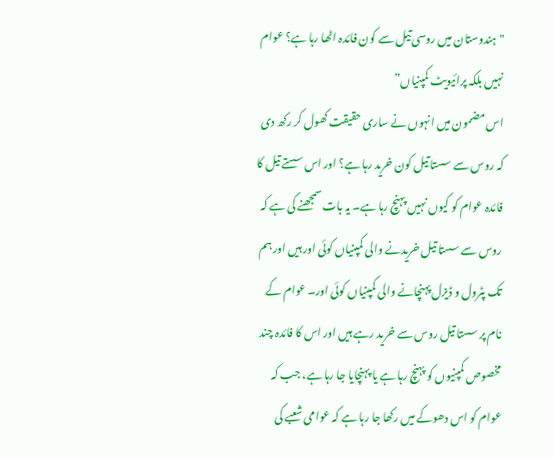"ہندوستان میں روسی تیل سے کون فائدہ اٹھا رہا ہے؟ عوام نہیں بلکہ پرائیویٹ کمپنیاں”
اس مضمون میں انہوں نے ساری حقیقت کھول کر رکھ دی کہ روس سے سستا تیل کون خرید رہا ہے؟ اور اس سستے تیل کا فائدہ عوام کو کیوں نہیں پہنچ رہا ہے۔ یہ بات سمجھنے کی ہے کہ روس سے سستا تیل خریدنے والی کمپنیاں کوئی اور ہیں اور ہم تک پٹرول و ڈیزل پہنچانے والی کمپنیاں کوئی اور۔ عوام کے نام پر سستا تیل روس سے خرید رہے ہیں اور اس کا فائدہ چند مخصوص کمپنیوں کو پہنچ رہا ہے یا پہنچایا جا رہا ہے، جب کہ عوام کو اس دھوکے میں رکھا جا رہا ہے کہ عوامی شعبے کی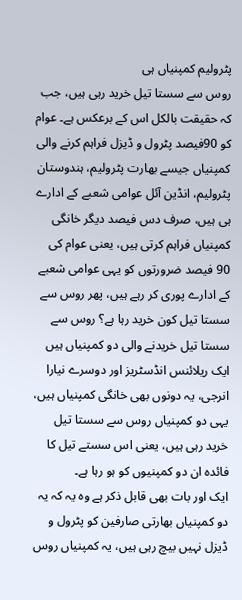پٹرولیم کمپنیاں ہی
روس سے سستا تیل خرید رہی ہیں، جب کہ حقیقت بالکل اس کے برعکس ہے۔ عوام کو 90فیصد پٹرول و ڈیزل فراہم کرنے والی کمپنیاں جیسے بھارت پٹرولیم، ہندوستان پٹرولیم، انڈین آئل عوامی شعبے کے ادارے ہی ہیں، صرف دس فیصد دیگر خانگی کمپنیاں فراہم کرتی ہیں، یعنی عوام کی 90 فیصد ضرورتوں کو یہی عوامی شعبے کے ادارے پوری کر رہے ہیں، پھر روس سے سستا تیل کون خرید رہا ہے؟ روس سے سستا تیل خریدنے والی دو کمپنیاں ہیں ایک ریلائنس انڈسٹریز اور دوسرے نیارا انرجی، یہ دونوں بھی خانگی کمپنیاں ہیں، یہی دو کمپنیاں روس سے سستا تیل خرید رہی ہیں، یعنی اس سستے تیل کا فائدہ ان دو کمپنیوں کو ہو رہا ہے۔
ایک اور بات بھی قابل ذکر ہے وہ یہ کہ یہ دو کمپنیاں بھارتی صارفین کو پٹرول و ڈیزل نہیں بیچ رہی ہیں، یہ کمپنیاں روس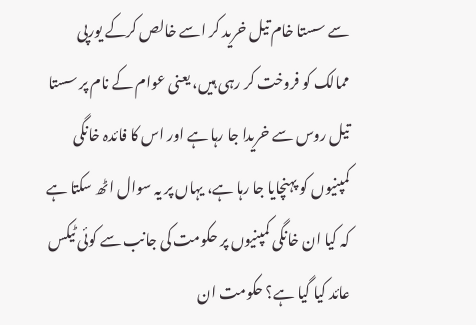سے سستا خام تیل خرید کر اسے خالص کرکے یورپی ممالک کو فروخت کر رہی ہیں، یعنی عوام کے نام پر سستا تیل روس سے خریدا جا رہا ہے اور اس کا فائدہ خانگی کمپنیوں کو پہنچایا جا رہا ہے، یہاں پر یہ سوال اٹھ سکتا ہے کہ کیا ان خانگی کمپنیوں پر حکومت کی جانب سے کوئی ٹیکس عائد کیا گیا ہے؟ حکومت ان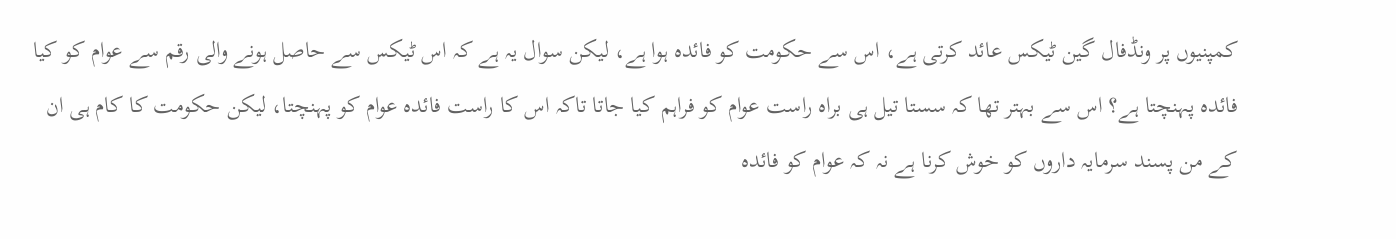کمپنیوں پر ونڈفال گین ٹیکس عائد کرتی ہے، اس سے حکومت کو فائدہ ہوا ہے، لیکن سوال یہ ہے کہ اس ٹیکس سے حاصل ہونے والی رقم سے عوام کو کیا فائدہ پہنچتا ہے؟ اس سے بہتر تھا کہ سستا تیل ہی براہ راست عوام کو فراہم کیا جاتا تاکہ اس کا راست فائدہ عوام کو پہنچتا، لیکن حکومت کا کام ہی ان کے من پسند سرمایہ داروں کو خوش کرنا ہے نہ کہ عوام کو فائدہ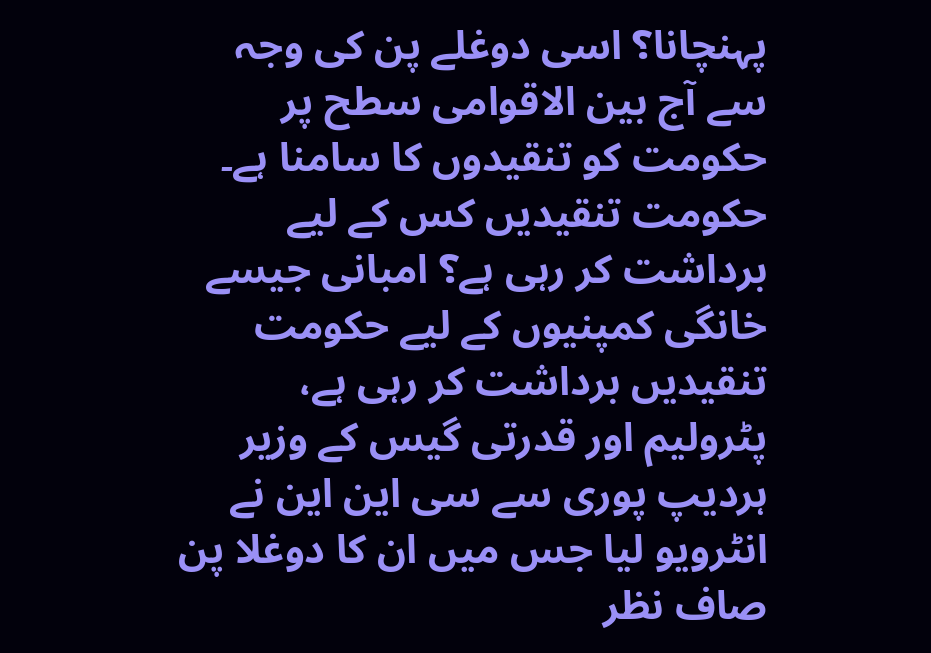پہنچانا؟ اسی دوغلے پن کی وجہ سے آج بین الاقوامی سطح پر حکومت کو تنقیدوں کا سامنا ہے۔ حکومت تنقیدیں کس کے لیے برداشت کر رہی ہے؟ امبانی جیسے خانگی کمپنیوں کے لیے حکومت تنقیدیں برداشت کر رہی ہے، پٹرولیم اور قدرتی گیس کے وزیر ہردیپ پوری سے سی این این نے انٹرویو لیا جس میں ان کا دوغلا پن صاف نظر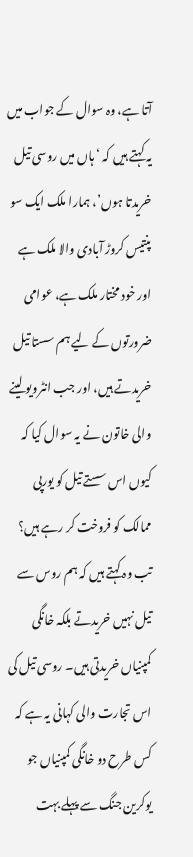آتا ہے، وہ سوال کے جواب میں یہ کہتے ہیں کہ ‘ ہاں میں روسی تیل خریدتا ہوں’، ہمارا ملک ایک سو پنتیس کروڑ آبادی والا ملک ہے اور خود مختار ملک ہے، عوامی ضرورتوں کے لیے ہم سستا تیل خریدتے ہیں، اور جب انٹرویو لینے والی خاتون نے یہ سوال کیا کہ کیوں اس سستے تیل کو یورپی ممالک کو فروخت کر رہے ہیں؟ تب وہ کہتے ہیں کہ ہم روس سے تیل نہیں خریدتے بلکہ خانگی کمپنیاں خریدتی ہیں۔ روسی تیل کی اس تجارت والی کہانی یہ ہے کہ کس طرح دو خانگی کمپنیاں جو یوکرین جنگ سے پہلے بہت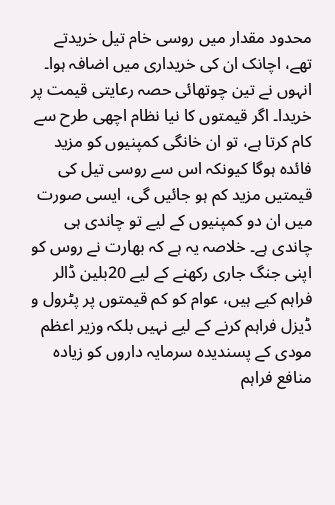محدود مقدار میں روسی خام تیل خریدتے تھے، اچانک ان کی خریداری میں اضافہ ہوا۔ انہوں نے تین چوتھائی حصہ رعایتی قیمت پر خریدا۔ اگر قیمتوں کا نیا نظام اچھی طرح سے کام کرتا ہے، تو ان خانگی کمپنیوں کو مزید فائدہ ہوگا کیونکہ اس سے روسی تیل کی قیمتیں مزید کم ہو جائیں گی، ایسی صورت میں ان دو کمپنیوں کے لیے تو چاندی ہی چاندی ہے۔ خلاصہ یہ ہے کہ بھارت نے روس کو اپنی جنگ جاری رکھنے کے لیے 20بلین ڈالر فراہم کیے ہیں، عوام کو کم قیمتوں پر پٹرول و ڈیزل فراہم کرنے کے لیے نہیں بلکہ وزیر اعظم مودی کے پسندیدہ سرمایہ داروں کو زیادہ منافع فراہم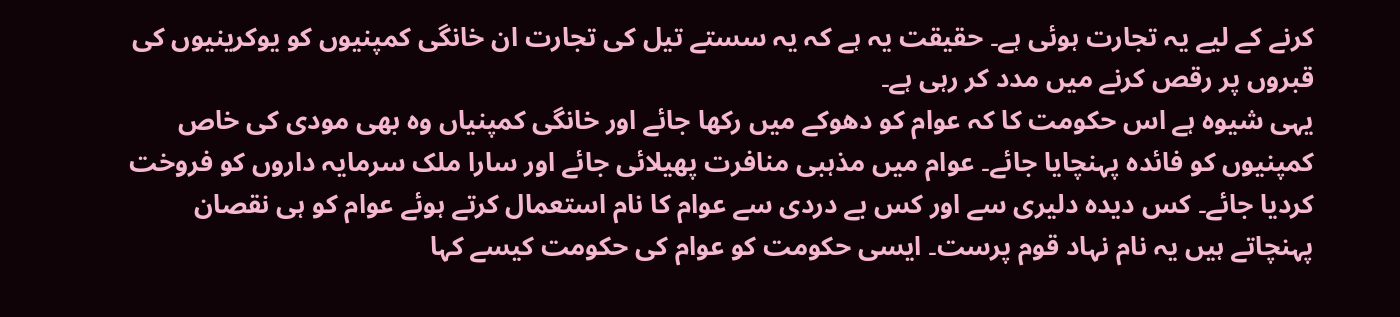کرنے کے لیے یہ تجارت ہوئی ہے۔ حقیقت یہ ہے کہ یہ سستے تیل کی تجارت ان خانگی کمپنیوں کو یوکرینیوں کی قبروں پر رقص کرنے میں مدد کر رہی ہے۔
یہی شیوہ ہے اس حکومت کا کہ عوام کو دھوکے میں رکھا جائے اور خانگی کمپنیاں وہ بھی مودی کی خاص کمپنیوں کو فائدہ پہنچایا جائے۔ عوام میں مذہبی منافرت پھیلائی جائے اور سارا ملک سرمایہ داروں کو فروخت کردیا جائے۔ کس دیدہ دلیری سے اور کس بے دردی سے عوام کا نام استعمال کرتے ہوئے عوام کو ہی نقصان پہنچاتے ہیں یہ نام نہاد قوم پرست۔ ایسی حکومت کو عوام کی حکومت کیسے کہا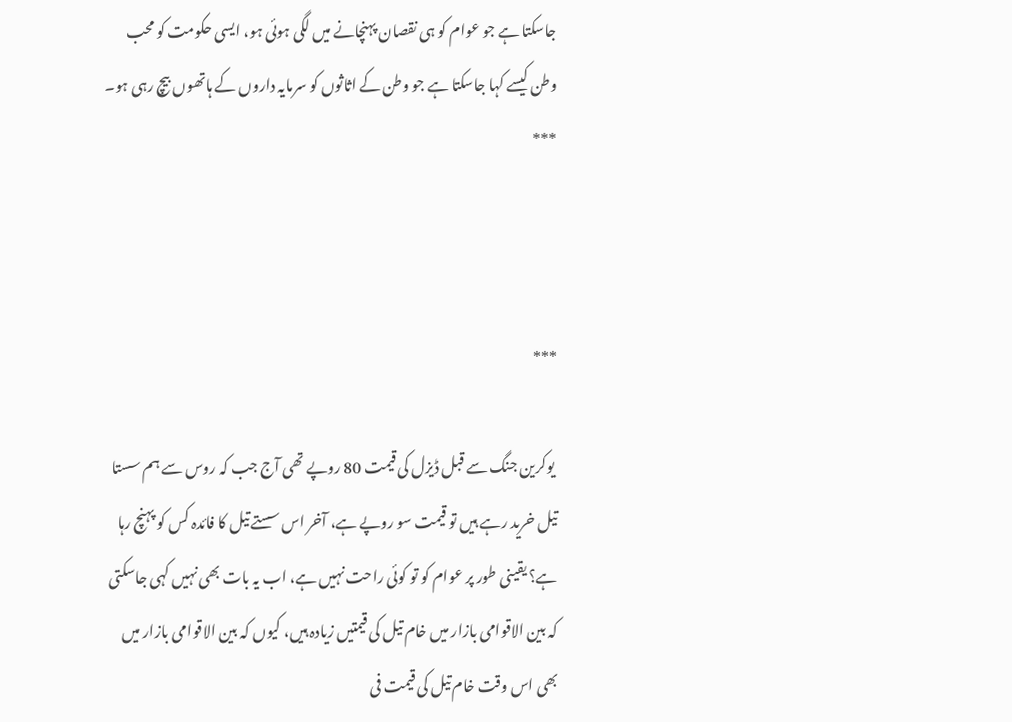جاسکتا ہے جو عوام کو ہی نقصان پہنچانے میں لگی ہوئی ہو، ایسی حکومت کو محب وطن کیسے کہا جاسکتا ہے جو وطن کے اثاثوں کو سرمایہ داروں کے ہاتھوں بیچ رہی ہو۔
***



***

 یوکرین جنگ سے قبل ڈیزل کی قیمت 80 روپے تھی آج جب کہ روس سے ہم سستا تیل خرید رہے ہیں تو قیمت سو روپے ہے، آخر اس سستے تیل کا فائدہ کس کو پہنچ رہا ہے؟ یقینی طور پر عوام کو تو کوئی راحت نہیں ہے، اب یہ بات بھی نہیں کہی جاسکتی کہ بین الاقوامی بازار میں خام تیل کی قیمتیں زیادہ ہیں، کیوں کہ بین الاقوامی بازار میں بھی اس وقت خام تیل کی قیمت فی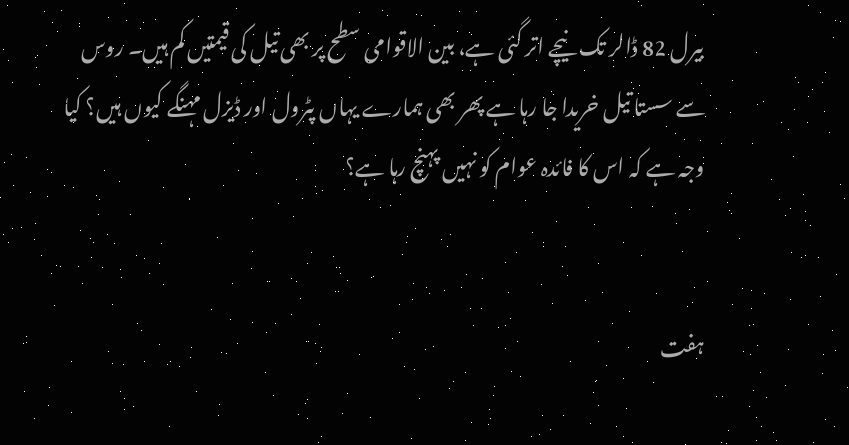بیرل 82 ڈالر تک نیچے اتر گئی ہے، بین الاقوامی سطح پر بھی تیل کی قیمتیں کم ہیں۔ روس سے سستا تیل خریدا جا رہا ہے پھر بھی ہمارے یہاں پٹرول اور ڈیزل مہنگے کیوں ہیں؟ کیا وجہ ہے کہ اس کا فائدہ عوام کو نہیں پہنچ رہا ہے؟


ہفت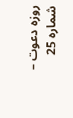روزہ دعوت – شمارہ 25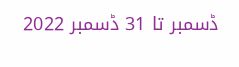ڈسمبر تا 31 ڈسمبر 2022